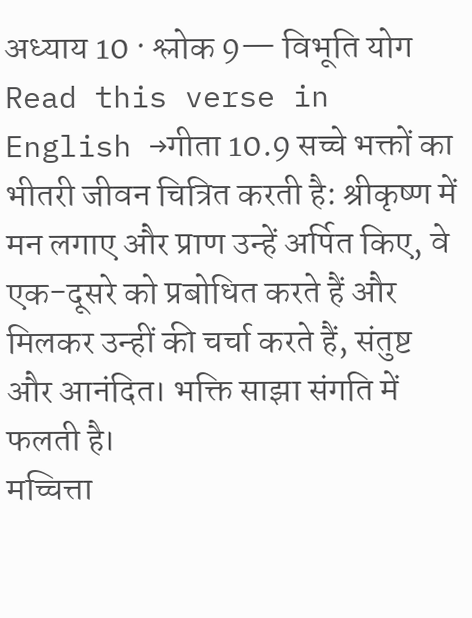अध्याय 10 · श्लोक 9— विभूति योग
Read this verse in English →गीता 10.9 सच्चे भक्तों का भीतरी जीवन चित्रित करती है: श्रीकृष्ण में मन लगाए और प्राण उन्हें अर्पित किए, वे एक-दूसरे को प्रबोधित करते हैं और मिलकर उन्हीं की चर्चा करते हैं, संतुष्ट और आनंदित। भक्ति साझा संगति में फलती है।
मच्चित्ता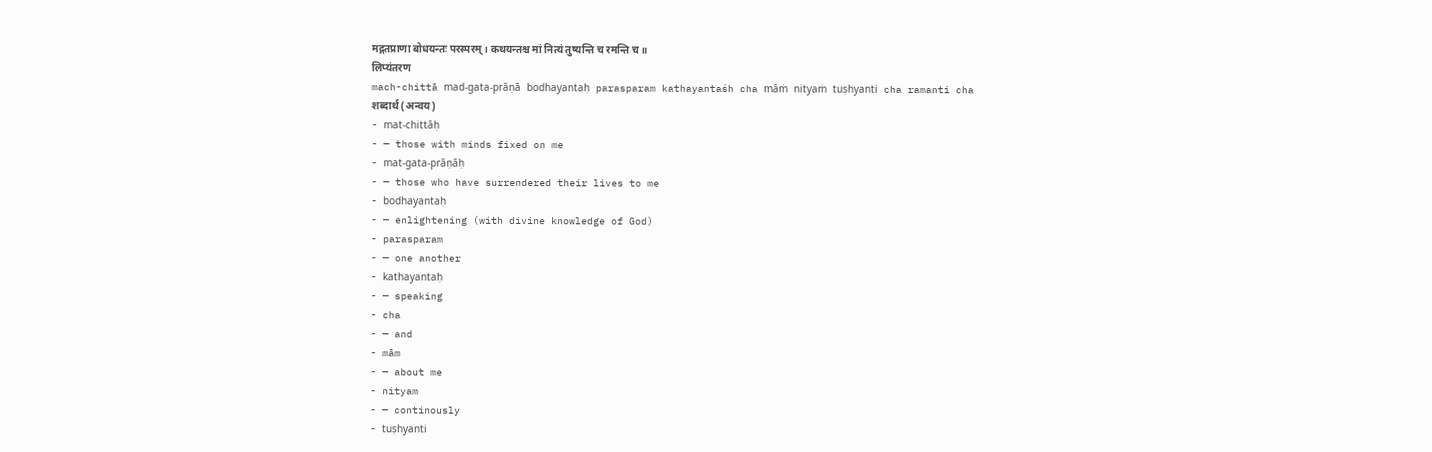मद्गतप्राणा बोधयन्तः परस्परम्। कथयन्तश्च मां नित्यं तुष्यन्ति च रमन्ति च॥
लिप्यंतरण
mach-chittā mad-gata-prāṇā bodhayantaḥ parasparam kathayantaśh cha māṁ nityaṁ tuṣhyanti cha ramanti cha
शब्दार्थ (अन्वय)
- mat-chittāḥ
- — those with minds fixed on me
- mat-gata-prāṇāḥ
- — those who have surrendered their lives to me
- bodhayantaḥ
- — enlightening (with divine knowledge of God)
- parasparam
- — one another
- kathayantaḥ
- — speaking
- cha
- — and
- mām
- — about me
- nityam
- — continously
- tuṣhyanti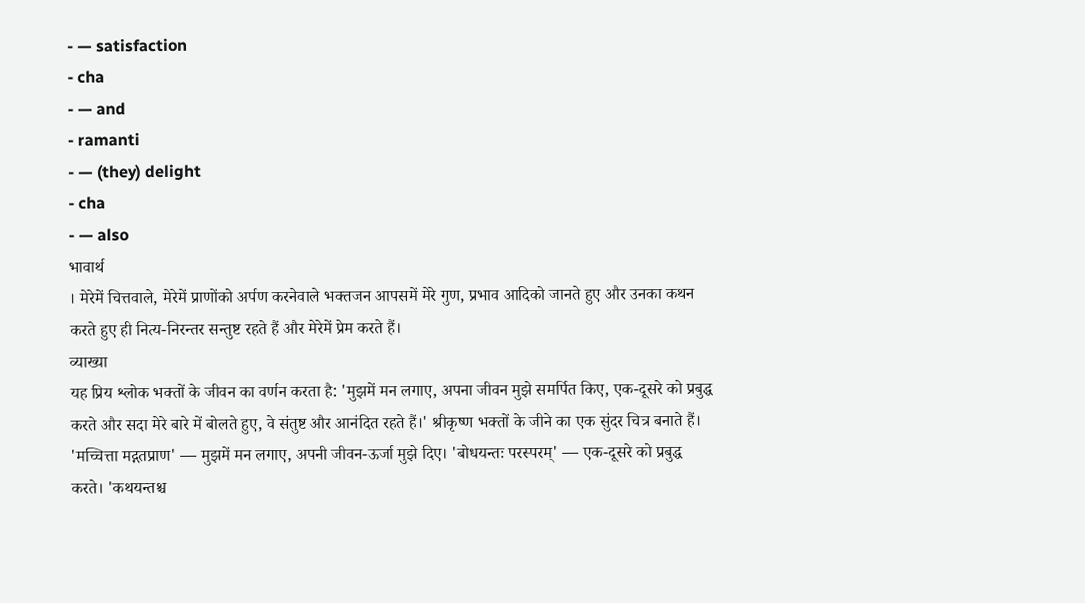- — satisfaction
- cha
- — and
- ramanti
- — (they) delight
- cha
- — also
भावार्थ
। मेरेमें चित्तवाले, मेरेमें प्राणोंको अर्पण करनेवाले भक्तजन आपसमें मेरे गुण, प्रभाव आदिको जानते हुए और उनका कथन करते हुए ही नित्य-निरन्तर सन्तुष्ट रहते हैं और मेरेमें प्रेम करते हैं।
व्याख्या
यह प्रिय श्लोक भक्तों के जीवन का वर्णन करता है: 'मुझमें मन लगाए, अपना जीवन मुझे समर्पित किए, एक-दूसरे को प्रबुद्ध करते और सदा मेरे बारे में बोलते हुए, वे संतुष्ट और आनंदित रहते हैं।' श्रीकृष्ण भक्तों के जीने का एक सुंदर चित्र बनाते हैं। 'मच्चित्ता मद्गतप्राण' — मुझमें मन लगाए, अपनी जीवन-ऊर्जा मुझे दिए। 'बोधयन्तः परस्परम्' — एक-दूसरे को प्रबुद्ध करते। 'कथयन्तश्च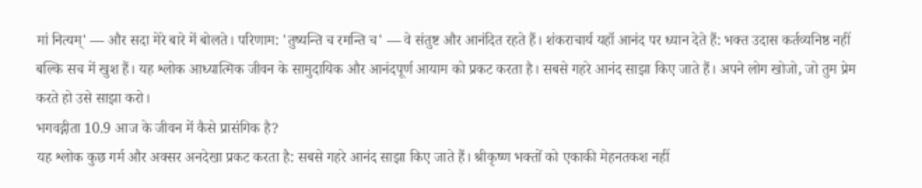मां नित्यम्' — और सदा मेरे बारे में बोलते। परिणाम: 'तुष्यन्ति च रमन्ति च' — वे संतुष्ट और आनंदित रहते हैं। शंकराचार्य यहाँ आनंद पर ध्यान देते हैं: भक्त उदास कर्तव्यनिष्ठ नहीं बल्कि सच में खुश हैं। यह श्लोक आध्यात्मिक जीवन के सामुदायिक और आनंदपूर्ण आयाम को प्रकट करता है। सबसे गहरे आनंद साझा किए जाते हैं। अपने लोग खोजो, जो तुम प्रेम करते हो उसे साझा करो।
भगवद्गीता 10.9 आज के जीवन में कैसे प्रासंगिक है?
यह श्लोक कुछ गर्म और अक्सर अनदेखा प्रकट करता है: सबसे गहरे आनंद साझा किए जाते हैं। श्रीकृष्ण भक्तों को एकाकी मेहनतकश नहीं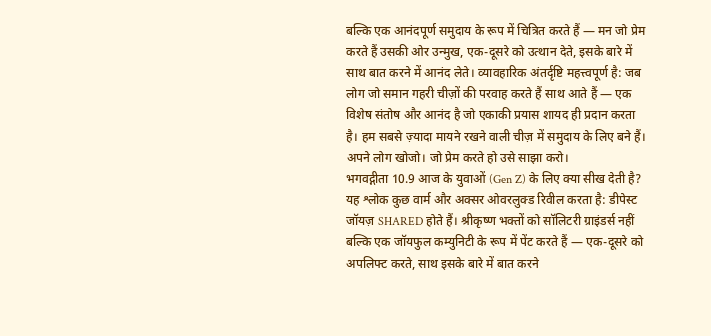बल्कि एक आनंदपूर्ण समुदाय के रूप में चित्रित करते हैं — मन जो प्रेम करते हैं उसकी ओर उन्मुख, एक-दूसरे को उत्थान देते, इसके बारे में साथ बात करने में आनंद लेते। व्यावहारिक अंतर्दृष्टि महत्त्वपूर्ण है: जब लोग जो समान गहरी चीज़ों की परवाह करते हैं साथ आते हैं — एक विशेष संतोष और आनंद है जो एकाकी प्रयास शायद ही प्रदान करता है। हम सबसे ज़्यादा मायने रखने वाली चीज़ में समुदाय के लिए बने हैं। अपने लोग खोजो। जो प्रेम करते हो उसे साझा करो।
भगवद्गीता 10.9 आज के युवाओं (Gen Z) के लिए क्या सीख देती है?
यह श्लोक कुछ वार्म और अक्सर ओवरलुक्ड रिवील करता है: डीपेस्ट जॉयज़ SHARED होते हैं। श्रीकृष्ण भक्तों को सॉलिटरी ग्राइंडर्स नहीं बल्कि एक जॉयफुल कम्युनिटी के रूप में पेंट करते हैं — एक-दूसरे को अपलिफ्ट करते, साथ इसके बारे में बात करने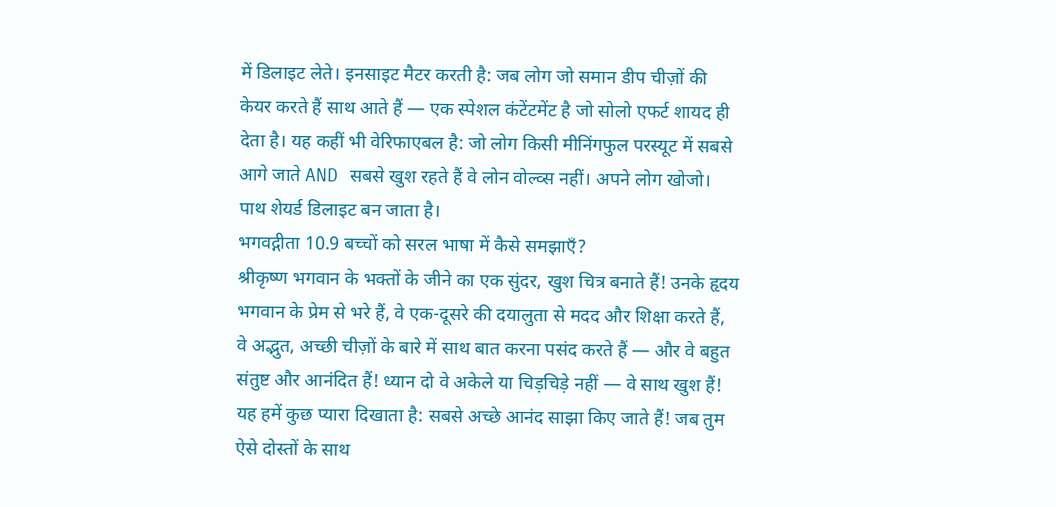में डिलाइट लेते। इनसाइट मैटर करती है: जब लोग जो समान डीप चीज़ों की केयर करते हैं साथ आते हैं — एक स्पेशल कंटेंटमेंट है जो सोलो एफर्ट शायद ही देता है। यह कहीं भी वेरिफाएबल है: जो लोग किसी मीनिंगफुल परस्यूट में सबसे आगे जाते AND सबसे खुश रहते हैं वे लोन वोल्व्स नहीं। अपने लोग खोजो। पाथ शेयर्ड डिलाइट बन जाता है।
भगवद्गीता 10.9 बच्चों को सरल भाषा में कैसे समझाएँ?
श्रीकृष्ण भगवान के भक्तों के जीने का एक सुंदर, खुश चित्र बनाते हैं! उनके हृदय भगवान के प्रेम से भरे हैं, वे एक-दूसरे की दयालुता से मदद और शिक्षा करते हैं, वे अद्भुत, अच्छी चीज़ों के बारे में साथ बात करना पसंद करते हैं — और वे बहुत संतुष्ट और आनंदित हैं! ध्यान दो वे अकेले या चिड़चिड़े नहीं — वे साथ खुश हैं! यह हमें कुछ प्यारा दिखाता है: सबसे अच्छे आनंद साझा किए जाते हैं! जब तुम ऐसे दोस्तों के साथ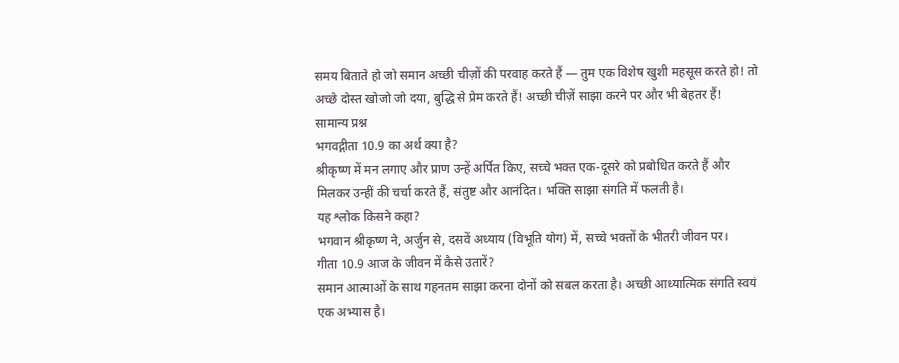समय बिताते हो जो समान अच्छी चीज़ों की परवाह करते हैं — तुम एक विशेष खुशी महसूस करते हो! तो अच्छे दोस्त खोजो जो दया, बुद्धि से प्रेम करते हैं! अच्छी चीज़ें साझा करने पर और भी बेहतर हैं!
सामान्य प्रश्न
भगवद्गीता 10.9 का अर्थ क्या है?
श्रीकृष्ण में मन लगाए और प्राण उन्हें अर्पित किए, सच्चे भक्त एक-दूसरे को प्रबोधित करते हैं और मिलकर उन्हीं की चर्चा करते हैं, संतुष्ट और आनंदित। भक्ति साझा संगति में फलती है।
यह श्लोक किसने कहा?
भगवान श्रीकृष्ण ने, अर्जुन से, दसवें अध्याय (विभूति योग) में, सच्चे भक्तों के भीतरी जीवन पर।
गीता 10.9 आज के जीवन में कैसे उतारें?
समान आत्माओं के साथ गहनतम साझा करना दोनों को सबल करता है। अच्छी आध्यात्मिक संगति स्वयं एक अभ्यास है।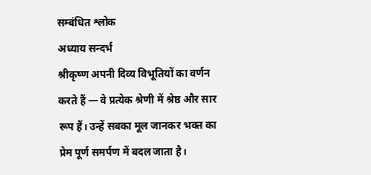सम्बंधित श्लोक
अध्याय सन्दर्भ
श्रीकृष्ण अपनी दिव्य विभूतियों का वर्णन करते हैं — वे प्रत्येक श्रेणी में श्रेष्ठ और सार रूप हैं। उन्हें सबका मूल जानकर भक्त का प्रेम पूर्ण समर्पण में बदल जाता है।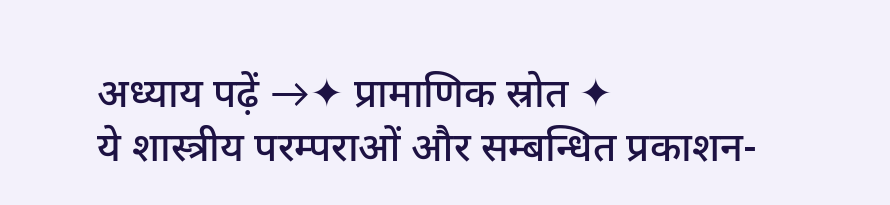अध्याय पढ़ें →✦ प्रामाणिक स्रोत ✦
ये शास्त्रीय परम्पराओं और सम्बन्धित प्रकाशन-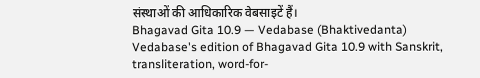संस्थाओं की आधिकारिक वेबसाइटें हैं।
Bhagavad Gita 10.9 — Vedabase (Bhaktivedanta)
Vedabase's edition of Bhagavad Gita 10.9 with Sanskrit, transliteration, word-for-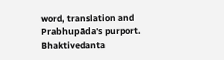word, translation and Prabhupāda's purport.
Bhaktivedanta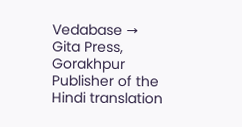Vedabase →
Gita Press, Gorakhpur
Publisher of the Hindi translation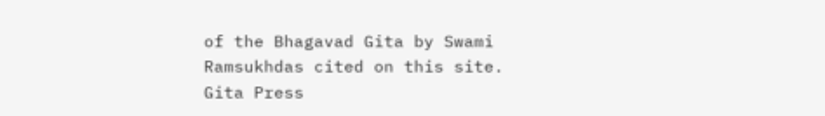of the Bhagavad Gita by Swami Ramsukhdas cited on this site.
Gita Press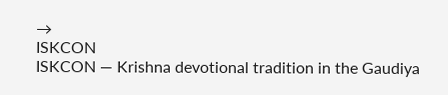→
ISKCON
ISKCON — Krishna devotional tradition in the Gaudiya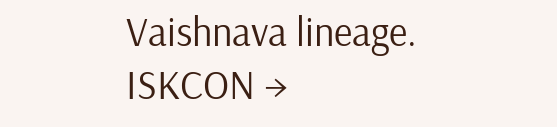Vaishnava lineage.
ISKCON →